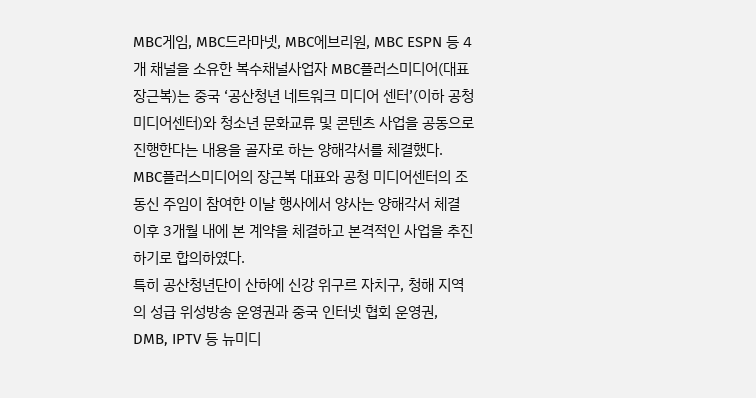MBC게임, MBC드라마넷, MBC에브리원, MBC ESPN 등 4개 채널을 소유한 복수채널사업자 MBC플러스미디어(대표 장근복)는 중국 ‘공산청년 네트워크 미디어 센터’(이하 공청 미디어센터)와 청소년 문화교류 및 콘텐츠 사업을 공동으로 진행한다는 내용을 골자로 하는 양해각서를 체결했다.
MBC플러스미디어의 장근복 대표와 공청 미디어센터의 조동신 주임이 참여한 이날 행사에서 양사는 양해각서 체결 이후 3개월 내에 본 계약을 체결하고 본격적인 사업을 추진하기로 합의하였다.
특히 공산청년단이 산하에 신강 위구르 자치구, 청해 지역의 성급 위성방송 운영권과 중국 인터넷 협회 운영권, DMB, IPTV 등 뉴미디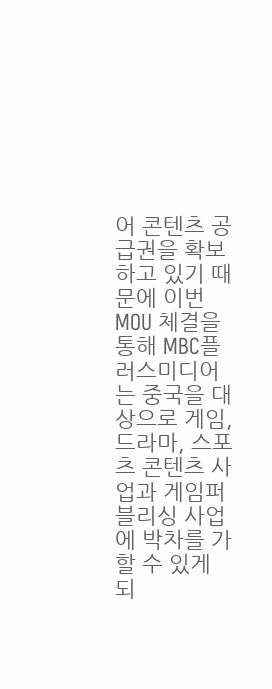어 콘텐츠 공급권을 확보하고 있기 때문에 이번 MOU 체결을 통해 MBC플러스미디어는 중국을 대상으로 게임, 드라마, 스포츠 콘텐츠 사업과 게임퍼블리싱 사업에 박차를 가할 수 있게 되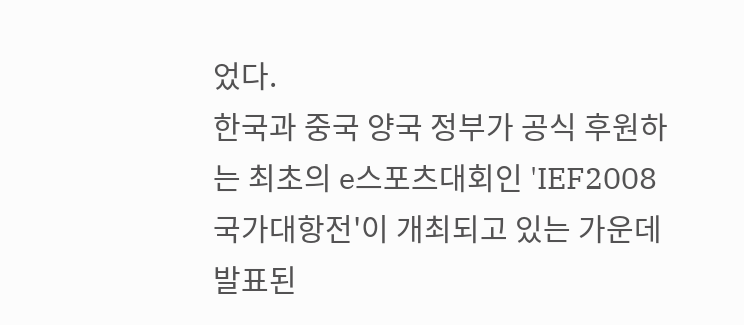었다.
한국과 중국 양국 정부가 공식 후원하는 최초의 e스포츠대회인 'IEF2008 국가대항전'이 개최되고 있는 가운데 발표된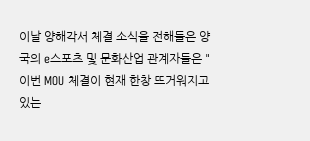이날 양해각서 체결 소식을 전해들은 양국의 e스포츠 및 문화산업 관계자들은 "이번 MOU 체결이 현재 한창 뜨거워지고 있는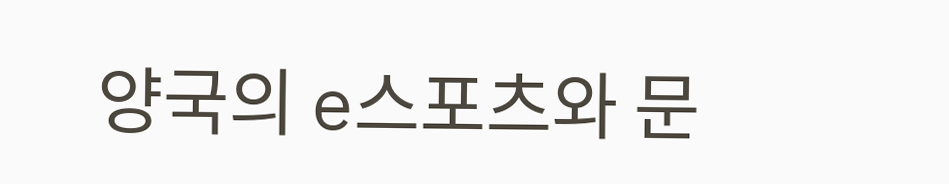양국의 e스포츠와 문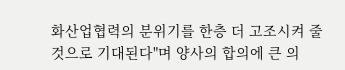화산업협력의 분위기를 한층 더 고조시켜 줄 것으로 기대된다"며 양사의 합의에 큰 의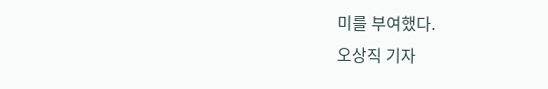미를 부여했다.
오상직 기자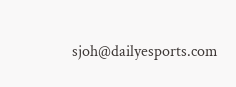sjoh@dailyesports.com